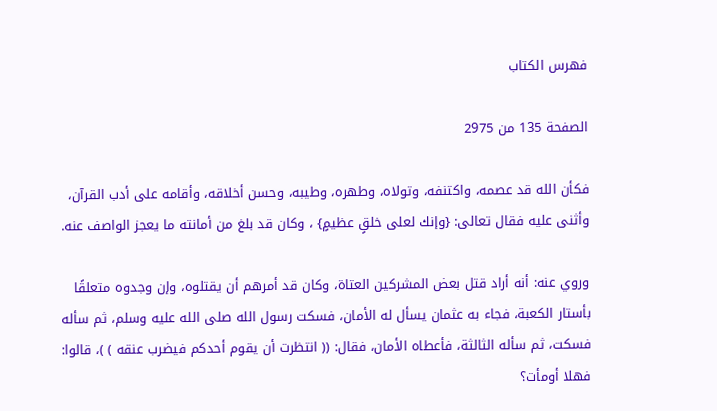فهرس الكتاب

الصفحة 135 من 2975

فكأن الله قد عصمه، واكتنفه، وتولاه، وطهره، وطيبه، وحسن أخلاقه، وأقامه على أدب القرآن، وأثنى عليه فقال تعالى: {وإنك لعلى خلقٍ عظيمٍ} ، وكان قد بلغ من أمانته ما يعجز الواصف عنه.

وروي عنه: أنه أراد قتل بعض المشركين العتاة، وكان قد أمرهم أن يقتلوه، وإن وجدوه متعلقًا بأستار الكعبة، فجاء به عثمان يسأل له الأمان، فسكت رسول الله صلى الله عليه وسلم، ثم سأله فسكت، ثم سأله الثالثة، فأعطاه الأمان، فقال: (( انتظرت أن يقوم أحدكم فيضرب عنقه ) )، قالوا: فهلا أومأت؟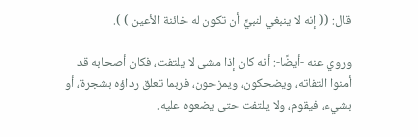قال: (( إنه لا ينبغي لنبيٍّ أن تكون له خائنة الأعين ) ).

وروي عنه -أيضًا-: أنه كان إذا مشى لا يلتفت، فكان أصحابه قد أمنوا التفاته، ويضحكون، ويمزحون، فربما تعلق رداؤه بشجرة، أو بشيء، فيقوم، ولا يلتفت حتى يضعوه عليه.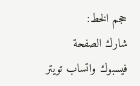حجم الخط:
شارك الصفحة
فيسبوك واتساب تويتر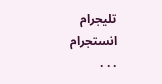تليجرام انستجرام
. . .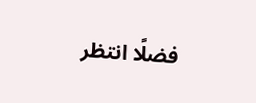فضلًا انتظر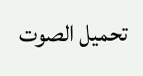تحميل الصوت